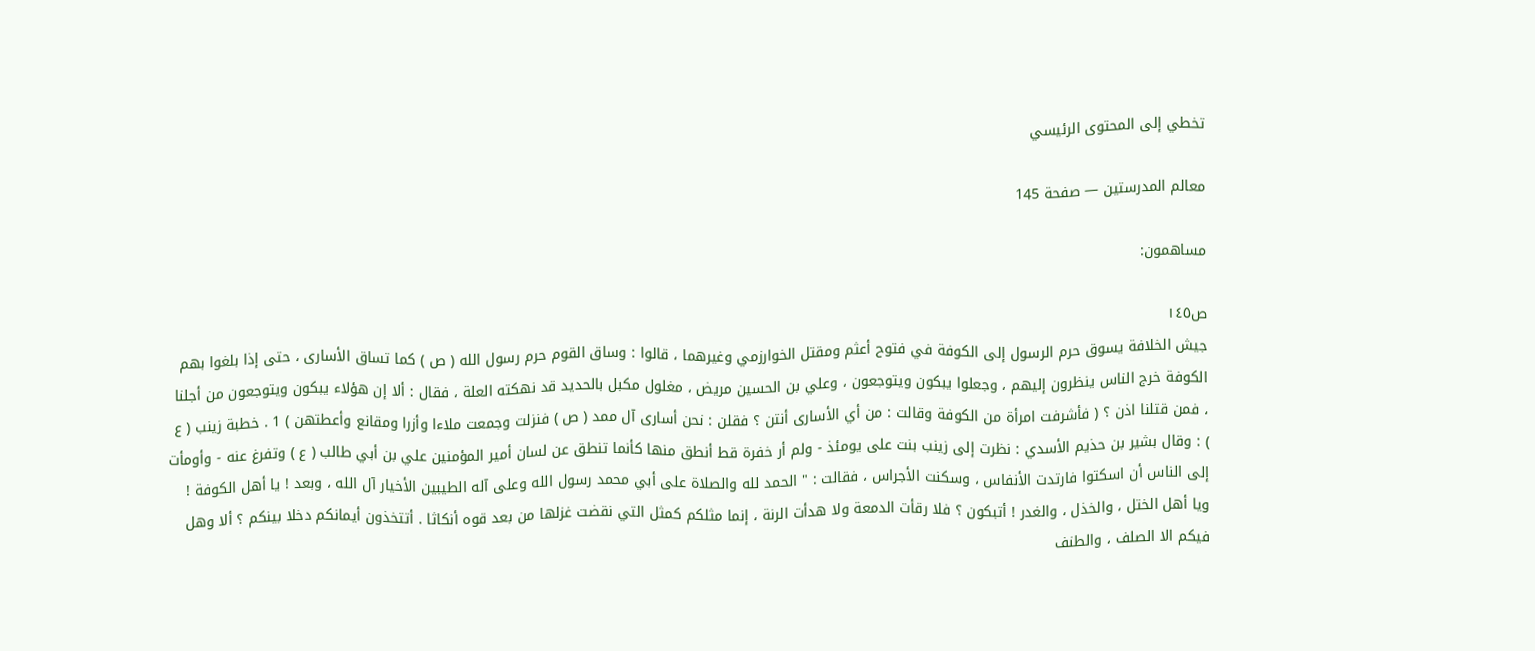تخطي إلى المحتوى الرئيسي

معالم المدرستين — صفحة 145

مساهمون:

ص١٤٥
جيش الخلافة يسوق حرم الرسول إلى الكوفة في فتوح أعثم ومقتل الخوارزمي وغيرهما ، قالوا : وساق القوم حرم رسول الله ( ص ) كما تساق الأسارى ، حتى إذا بلغوا بهم الكوفة خرج الناس ينظرون إليهم ، وجعلوا يبكون ويتوجعون ، وعلي بن الحسين مريض ، مغلول مكبل بالحديد قد نهكته العلة ، فقال : ألا إن هؤلاء يبكون ويتوجعون من أجلنا ، فمن قتلنا اذن ؟ ( فأشرفت امرأة من الكوفة وقالت : من أي الأسارى أنتن ؟ فقلن : نحن أسارى آل ممد ( ص ) فنزلت وجمعت ملاءا وأزرا ومقانع وأعطتهن ) 1 . خطبة زينب ( ع ) : وقال بشير بن حذيم الأسدي : نظرت إلى زينب بنت على يومئذ - ولم أر خفرة قط أنطق منها كأنما تنطق عن لسان أمير المؤمنين علي بن أبي طالب ( ع ) وتفرغ عنه - وأومأت إلى الناس أن اسكتوا فارتدت الأنفاس ، وسكنت الأجراس ، فقالت : " الحمد لله والصلاة على أبي محمد رسول الله وعلى آله الطيبين الأخيار آل الله ، وبعد ! يا أهل الكوفة ! ويا أهل الختل ، والخذل ، والغدر ! أتبكون ؟ فلا رقأت الدمعة ولا هدأت الرنة ، إنما مثلكم كمثل التي نقضت غزلها من بعد قوه أنكاثا . أتتخذون أيمانكم دخلا بينكم ؟ ألا وهل فيكم الا الصلف ، والطنف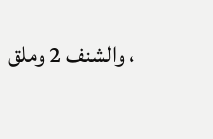، والشنف 2 وملق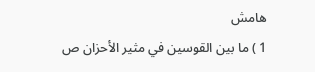هامش
1 ) ما بين القوسين في مثير الأحزان ص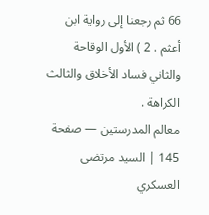66 ثم رجعنا إلى رواية ابن أعثم . 2 ) الأول الوقاحة والثاني فساد الأخلاق والثالث الكراهة .
معالم المدرستين — صفحة 145 | السيد مرتضى العسكري